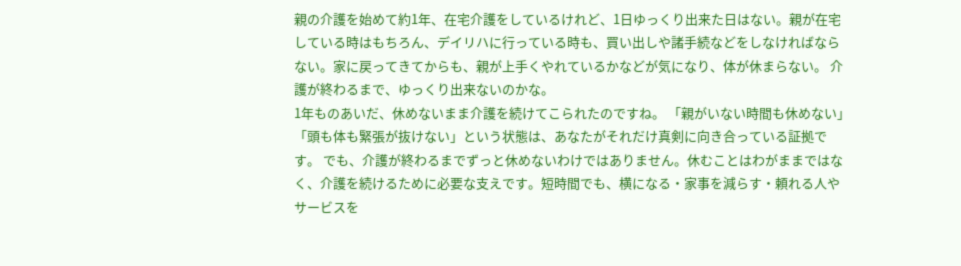親の介護を始めて約1年、在宅介護をしているけれど、1日ゆっくり出来た日はない。親が在宅している時はもちろん、デイリハに行っている時も、買い出しや諸手続などをしなければならない。家に戻ってきてからも、親が上手くやれているかなどが気になり、体が休まらない。 介護が終わるまで、ゆっくり出来ないのかな。
1年ものあいだ、休めないまま介護を続けてこられたのですね。 「親がいない時間も休めない」「頭も体も緊張が抜けない」という状態は、あなたがそれだけ真剣に向き合っている証拠です。 でも、介護が終わるまでずっと休めないわけではありません。休むことはわがままではなく、介護を続けるために必要な支えです。短時間でも、横になる・家事を減らす・頼れる人やサービスを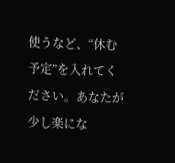使うなど、“休む予定”を入れてください。あなたが少し楽にな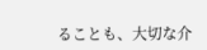ることも、大切な介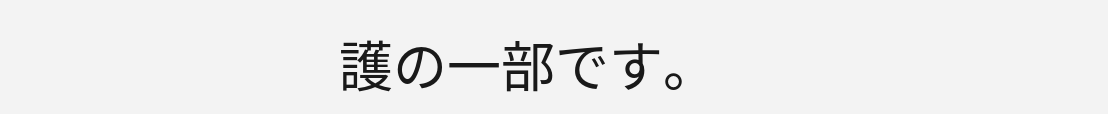護の一部です。